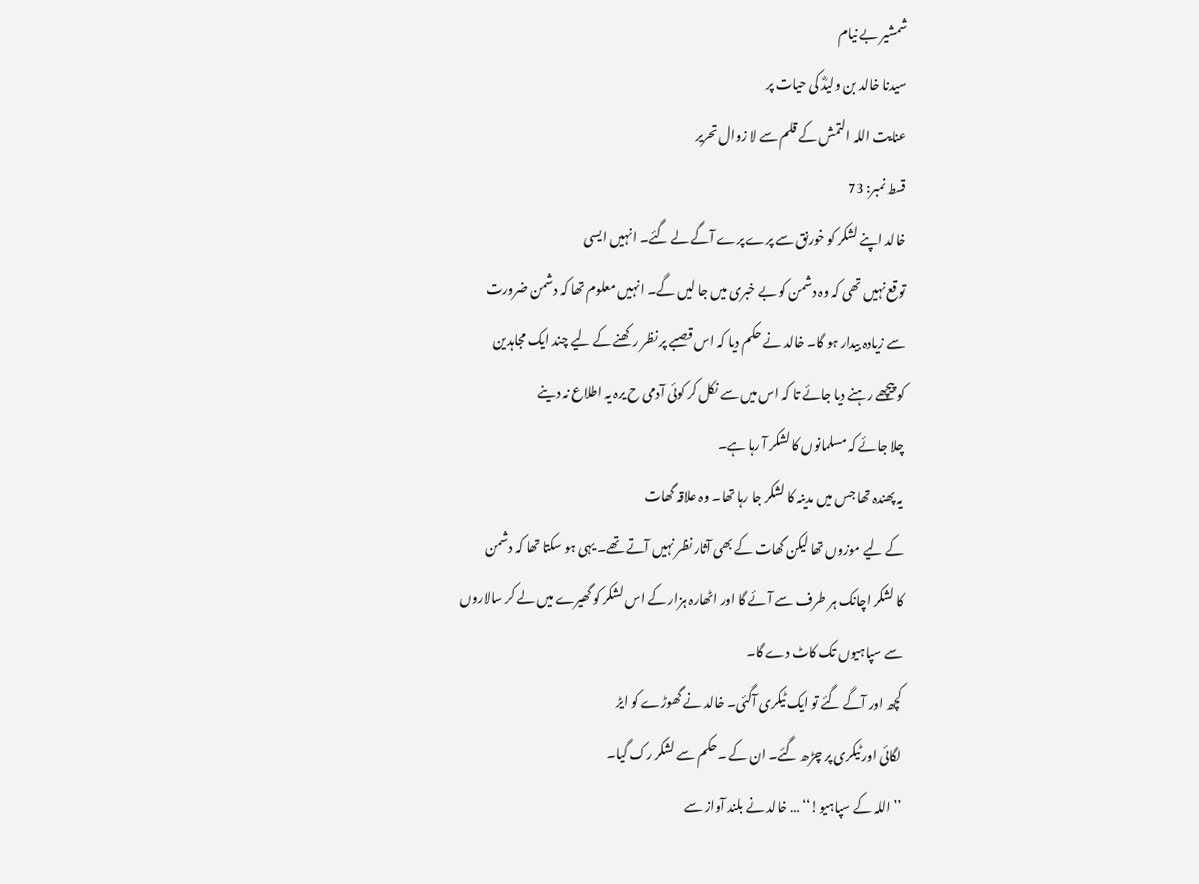شمشیر بے نیام
سیدنا خالد بن ولیدؓ کی حیات پر
عنایت اللہ التمش کے قلم سے لا زوال تحریر
قسط نمبر: 73
خالد اپنے لشکر کو خورنق سے پرے پرے آگے لے گئے۔ انہیں ایسی
توقع نہیں تھی کہ وہ دشمن کو بے خبری میں جا لیں گے۔ انہیں معلوم تھا کہ دشمن ضرورت
سے زیادہ بیدار ہو گا۔ خالد نے حکم دیا کہ اس قصبے پر نظر رکھنے کے لیے چند ایک مجاہدین
کو پیچھے رہنے دیا جائے تا کہ اس میں سے نکل کر کوئی آدمی ح یرہ یہ اطلاع نہ دینے
چلا جائے کہ مسلمانوں کا لشکر آ رہا ہے۔
یہ پھندہ تھا جس میں مدینہ کا لشکر جا رہا تھا۔ وہ علاقہ گھات
کے لیے موزوں تھا لیکن گھات کے بھی آثار نظر نہیں آتے تھے۔ یہی ہو سکتا تھا کہ دشمن
کا لشکر اچانک ہر طرف سے آئے گا اور اٹھارہ ہزار کے اس لشکر کو گھیرے میں لے کر سالاروں
سے سپاہیوں تک کاٹ دے گا۔
کچھ اور آگے گئے تو ایک ٹیکری آگئی۔ خالد نے گھوڑے کو ایڑ
لگائی اور ٹیکری پر چڑھ گئے۔ ان کے ۔حکم سے لشکر رک گیا۔
’’اللہ کے سپاہیو!‘‘ … خالد نے بلند آواز سے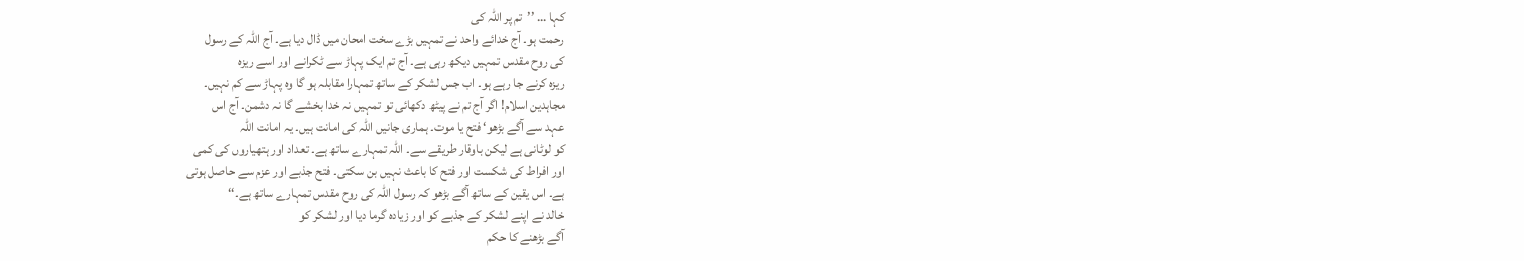کہا … ’’تم پر اللہ کی
رحمت ہو۔ آج خدائے واحد نے تمہیں بڑے سخت امحان میں ڈال دیا ہے۔ آج اللہ کے رسول
کی روح مقدس تمہیں دیکھ رہی ہے۔ آج تم ایک پہاڑ سے ٹکرانے اور اسے ریزہ
ریزہ کرنے جا رہے ہو۔ اب جس لشکر کے ساتھ تمہارا مقابلہ ہو گا وہ پہاڑ سے کم نہیں۔
مجاہدین اسلام! اگر آج تم نے پیٹھ دکھائی تو تمہیں نہ خدا بخشے گا نہ دشمن۔ آج اس
عہد سے آگے بڑھو‘ فتح یا موت۔ ہماری جانیں اللہ کی امانت ہیں۔ یہ امانت اللہ
کو لوٹانی ہے لیکن باوقار طریقے سے۔ اللہ تمہارے ساتھ ہے۔ تعداد اور ہتھیاروں کی کمی
اور افراط کی شکست اور فتح کا باعث نہیں بن سکتی۔ فتح جذبے اور عزم سے حاصل ہوتی
ہے۔ اس یقین کے ساتھ آگے بڑھو کہ رسول اللہ کی روح مقدس تمہارے ساتھ ہے۔‘‘
خالد نے اپنے لشکر کے جذبے کو اور زیادہ گرما دیا اور لشکر کو
آگے بڑھنے کا حکم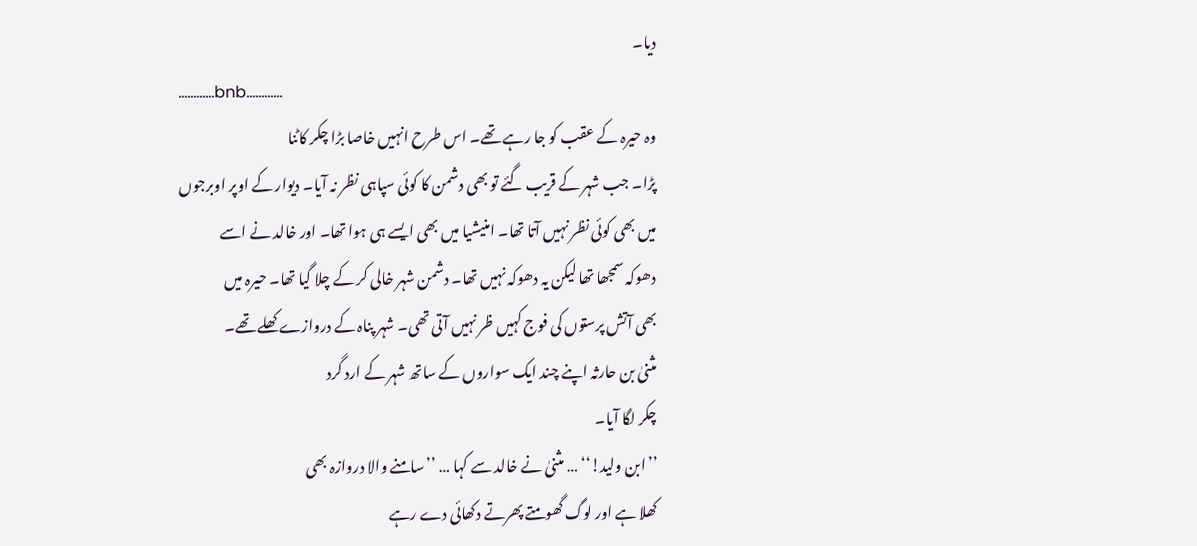دیا۔
…………bnb…………
وہ حیرہ کے عقب کو جا رہے تھے۔ اس طرح انہیں خاصا بڑا چکر کاٹنا
پڑا۔ جب شہر کے قریب گئے تو بھی دشمن کا کوئی سپاہی نظر نہ آیا۔ دیوار کے اوپر اوبرجوں
میں بھی کوئی نظر نہیں آتا تھا۔ امنیشیا میں بھی ایسے ہی ہوا تھا۔ اور خالد نے اسے
دھوکہ سمجھا تھا لیکن یہ دھوکہ نہیں تھا۔ دشمن شہر خالی کر کے چلا گیا تھا۔ حیرہ میں
بھی آتش پرستوں کی فوج کہیں ظر نہیں آتی تھی۔ شہر پناہ کے دروازے کھلے تھے۔
مثنیٰ بن حارثہ اپنے چند ایک سواروں کے ساتھ شہر کے ارد گرد
چکر لگا آیا۔
’’ابن ولید!‘‘ … مثنیٰ نے خالد سے کہا … ’’سامنے والا دروازہ بھی
کھلا ہے اور لوگ گھومتے پھرتے دکھائی دے رہے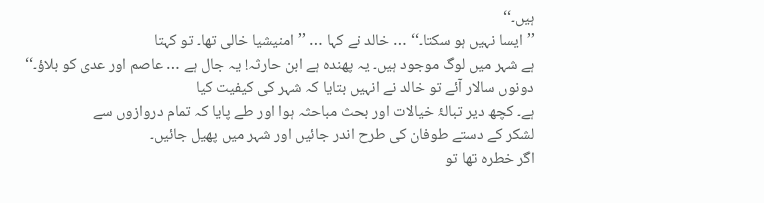ہیں۔‘‘
’’ایسا نہیں ہو سکتا۔‘‘ … خالد نے کہا … ’’امنیشیا خالی تھا۔ تو کہتا
ہے شہر میں لوگ موجود ہیں۔ یہ پھندہ ہے ابن حارثہ! یہ جال ہے … عاصم اور عدی کو بلاؤ۔‘‘
دونوں سالار آئے تو خالد نے انہیں بتایا کہ شہر کی کیفیت کیا
ہے۔ کچھ دیر تبالۂ خیالات اور بحث مباحثہ ہوا اور طے پایا کہ تمام دروازوں سے
لشکر کے دستے طوفان کی طرح اندر جائیں اور شہر میں پھیل جائیں۔
اگر خطرہ تھا تو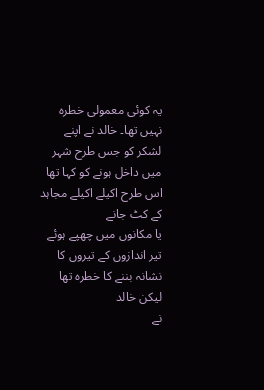یہ کوئی معمولی خطرہ نہیں تھا۔ خالد نے اپنے
لشکر کو جس طرح شہر میں داخل ہونے کو کہا تھا اس طرح اکیلے اکیلے مجاہد کے کٹ جانے
یا مکانوں میں چھپے ہوئے تیر اندازوں کے تیروں کا نشانہ بننے کا خطرہ تھا لیکن خالد
نے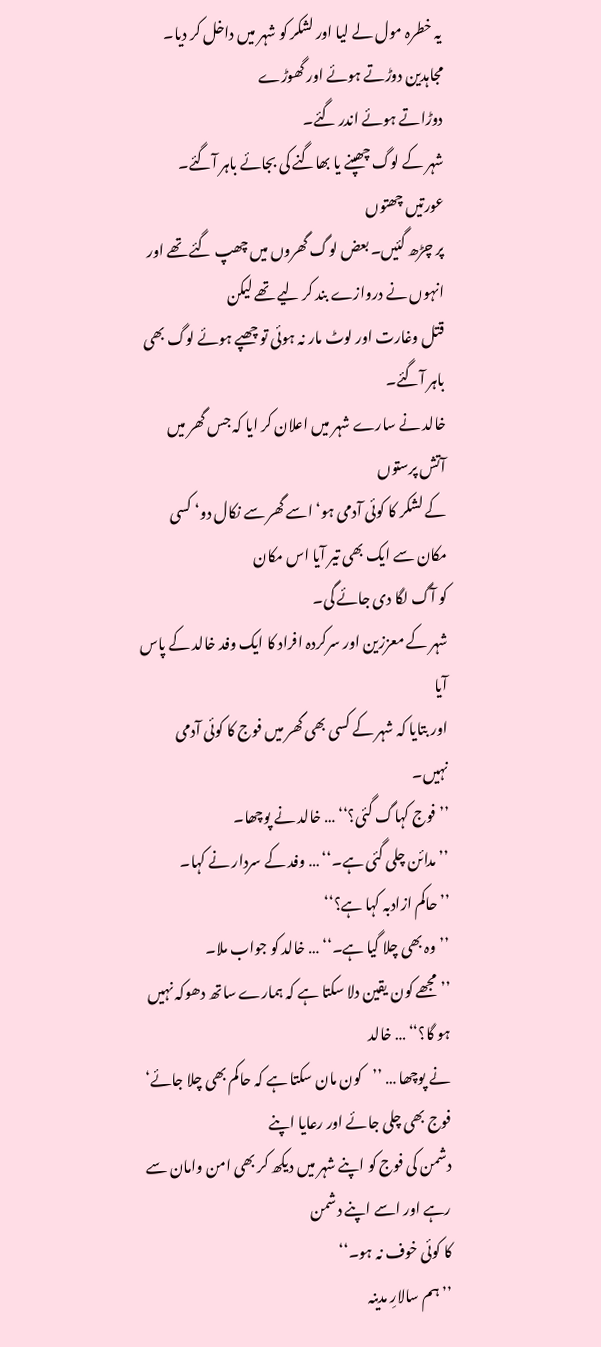یہ خطرہ مول لے لیا اور لشکر کو شہر میں داخل کر دیا۔ مجاہدین دوڑتے ہوئے اور گھوڑے
دوڑاتے ہوئے اندر گئے۔
شہر کے لوگ چھپنے یا بھاگنے کی بجائے باہر آگئے۔ عورتیں چھتوں
پر چڑھ گئیں۔ بعض لوگ گھروں میں چھپ گئے تھے اور انہوں نے دروازے بند کر لیے تھے لیکن
قتل وغارت اور لوٹ مار نہ ہوئی تو چھپے ہوئے لوگ بھی باہر آگئے۔
خالد نے سارے شہر میں اعلان کر ایا کہ جس گھر میں آتش پرستوں
کے لشکر کا کوئی آدمی ہو‘ اسے گھر سے نکال دو‘ کسی مکان سے ایک بھی تیر آیا اس مکان
کو آگ لگا دی جائے گی۔
شہر کے معززین اور سرکردہ افراد کا ایک وفد خالد کے پاس آیا
اور بتایا کہ شہر کے کسی بھی گھر میں فوج کا کوئی آدمی نہیں۔
’’فوج کہاگ گئی؟‘‘ … خالد نے پوچھا۔
’’مدائن چلی گئی ہے۔‘‘ … وفد کے سردار نے کہا۔
’’حاکم ازادبہ کہا ہے؟‘‘
’’وہ بھی چلا گیا ہے۔‘‘ … خالد کو جواب ملا۔
’’مجھے کون یقین دلا سکتا ہے کہ ہمارے ساتھ دھوکہ نہیں ہو گا؟‘‘ … خالد
نے پوچھا … ’’کون مان سکتا ہے کہ حاکم بھی چلا جائے‘ فوج بھی چلی جائے اور رعایا اپنے
دشمن کی فوج کو اپنے شہر میں دیکھ کر بھی امن وامان سے رہے اور اسے اپنے دشمن
کا کوئی خوف نہ ہو۔‘‘
’’ہم سالارِ مدینہ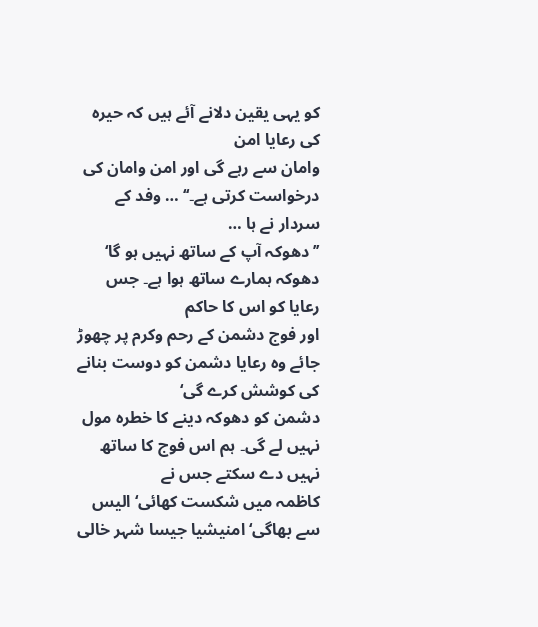کو یہی یقین دلانے آئے ہیں کہ حیرہ کی رعایا امن
وامان سے رہے گی اور امن وامان کی درخواست کرتی ہے۔‘‘ … وفد کے سردار نے ہا …
’’دھوکہ آپ کے ساتھ نہیں ہو گا‘ دھوکہ ہمارے ساتھ ہوا ہے۔ جس رعایا کو اس کا حاکم
اور فوج دشمن کے رحم وکرم پر چھوڑ جائے وہ رعایا دشمن کو دوست بنانے کی کوشش کرے گی‘
دشمن کو دھوکہ دینے کا خطرہ مول نہیں لے گی۔ ہم اس فوج کا ساتھ نہیں دے سکتے جس نے
کاظمہ میں شکست کھائی‘ الیس سے بھاگی‘ امنیشیا جیسا شہر خالی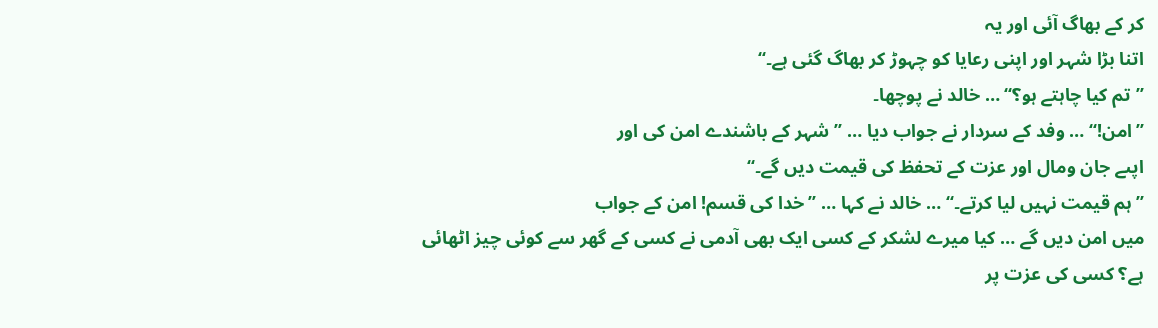کر کے بھاگ آئی اور یہ
اتنا بڑا شہر اور اپنی رعایا کو چہوڑ کر بھاگ گئی ہے۔‘‘
’’تم کیا چاہتے ہو؟‘‘ … خالد نے پوچھا۔
’’امن!‘‘ … وفد کے سردار نے جواب دیا … ’’شہر کے باشندے امن کی اور
اپںے جان ومال اور عزت کے تحفظ کی قیمت دیں گے۔‘‘
’’ہم قیمت نہیں لیا کرتے۔‘‘ … خالد نے کہا … ’’خدا کی قسم! امن کے جواب
میں امن دیں گے … کیا میرے لشکر کے کسی ایک بھی آدمی نے کسی کے گھر سے کوئی چیز اٹھائی
ہے؟ کسی کی عزت پر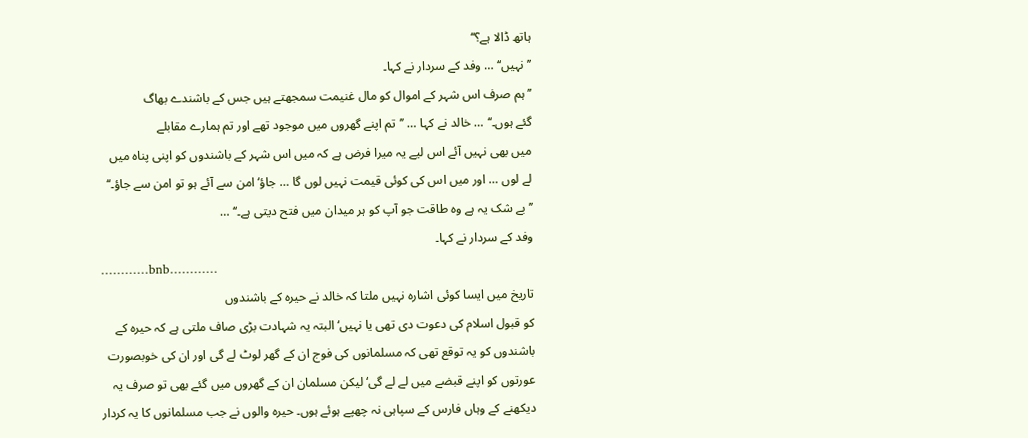ہاتھ ڈالا ہے؟‘‘
’’نہیں‘‘ … وفد کے سردار نے کہا۔
’’ہم صرف اس شہر کے اموال کو مال غنیمت سمجھتے ہیں جس کے باشندے بھاگ
گئے ہوں۔‘‘ … خالد نے کہا … ’’تم اپنے گھروں میں موجود تھے اور تم ہمارے مقابلے
میں بھی نہیں آئے اس لیے یہ میرا فرض ہے کہ میں اس شہر کے باشندوں کو اپنی پناہ میں
لے لوں … اور میں اس کی کوئی قیمت نہیں لوں گا … جاؤ‘ امن سے آئے ہو تو امن سے جاؤ۔‘‘
’’بے شک یہ ہے وہ طاقت جو آپ کو ہر میدان میں فتح دیتی ہے۔‘‘ …
وفد کے سردار نے کہا۔
…………bnb…………
تاریخ میں ایسا کوئی اشارہ نہیں ملتا کہ خالد نے حیرہ کے باشندوں
کو قبول اسلام کی دعوت دی تھی یا نہیں‘ البتہ یہ شہادت بڑی صاف ملتی ہے کہ حیرہ کے
باشندوں کو یہ توقع تھی کہ مسلمانوں کی فوج ان کے گھر لوٹ لے گی اور ان کی خوبصورت
عورتوں کو اپنے قبضے میں لے لے گی‘ لیکن مسلمان ان کے گھروں میں گئے بھی تو صرف یہ
دیکھنے کے وہاں فارس کے سپاہی نہ چھپے ہوئے ہوں۔ حیرہ والوں نے جب مسلمانوں کا یہ کردار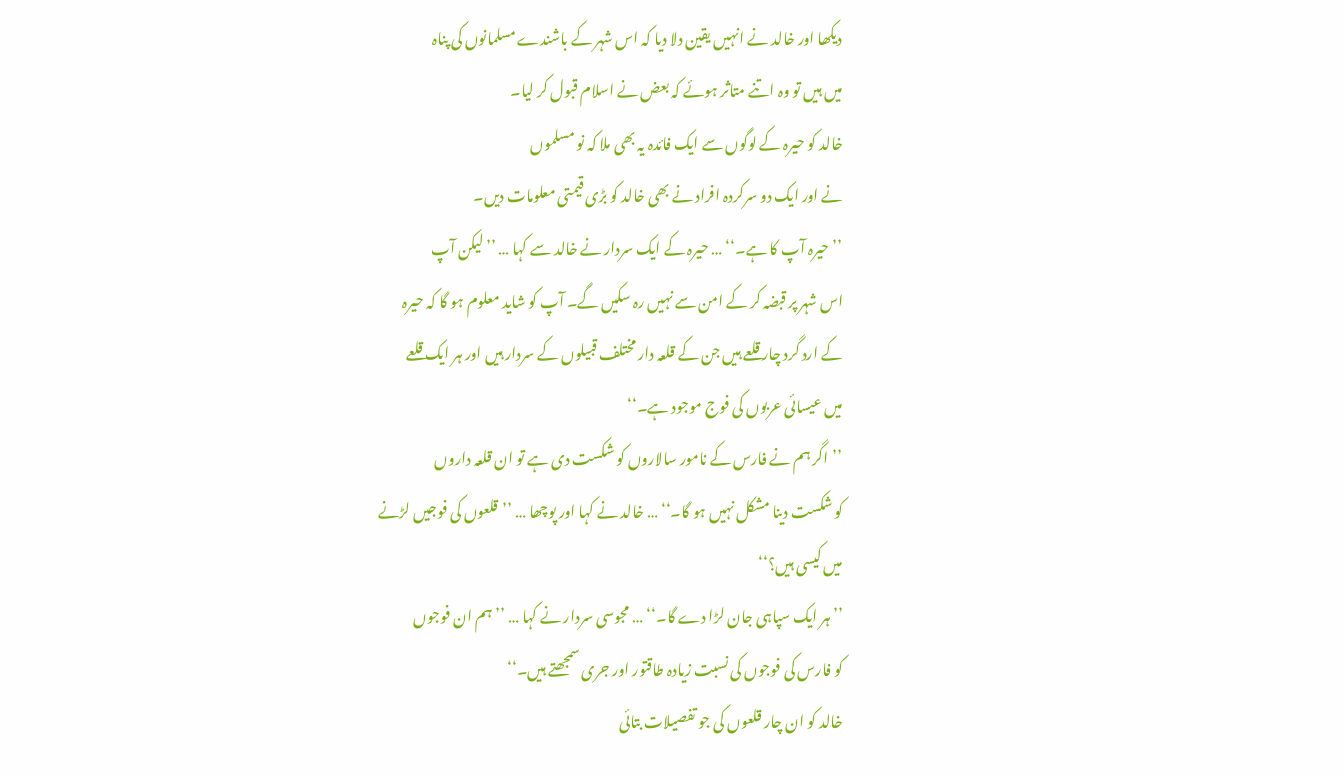دیکھا اور خالد نے انہیں یقین دلا دیا کہ اس شہر کے باشندے مسلمانوں کی پناہ
میں ہیں تو وہ اتنے متاثر ہوئے کہ بعض نے اسلام قبول کر لیا۔
خالد کو حیرہ کے لوگوں سے ایک فائدہ یہ بھی ملا کہ نو مسلموں
نے اور ایک دو سرکردہ افراد نے بھی خالد کو بڑی قیمتی معلومات دیں۔
’’حیرہ آپ کا ہے۔‘‘ … حیرہ کے ایک سردار نے خالد سے کہا … ’’لیکن آپ
اس شہر پر قبضہ کر کے امن سے نہیں رہ سکیں گے۔ آپ کو شاید معلوم ہو گا کہ حیرہ
کے ارد گرد چار قلعے ہیں جن کے قلعہ دار مختلف قبیلوں کے سردار ہیں اور ہر ایک قلعے
میں عیسائی عربوں کی فوج موجود ہے۔‘‘
’’اگر ہم نے فارس کے نامور سالاروں کو شکست دی ہے تو ان قلعہ داروں
کو شکست دینا مشکل نہیں ہو گا۔‘‘ … خالد نے کہا اور پوچھا … ’’قلعوں کی فوجیں لڑنے
میں کیسی ہیں؟‘‘
’’ہر ایک سپاہی جان لڑا دے گا۔‘‘ … مجوسی سردار نے کہا … ’’ہم ان فوجوں
کو فارس کی فوجوں کی نسبت زیادہ طاقتور اور جری سمجھتے ہیں۔‘‘
خالد کو ان چار قلعوں کی جو تفصیلات بتائی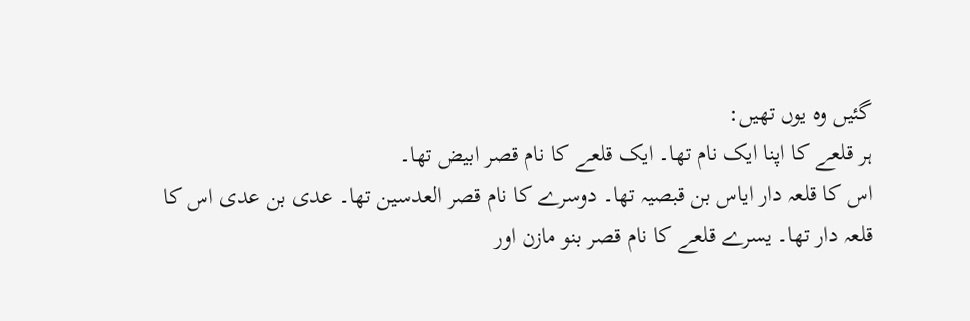گئیں وہ یوں تھیں:
ہر قلعے کا اپنا ایک نام تھا۔ ایک قلعے کا نام قصر ابیض تھا۔
اس کا قلعہ دار ایاس بن قبصیہ تھا۔ دوسرے کا نام قصر العدسین تھا۔ عدی بن عدی اس کا
قلعہ دار تھا۔ یسرے قلعے کا نام قصر بنو مازن اور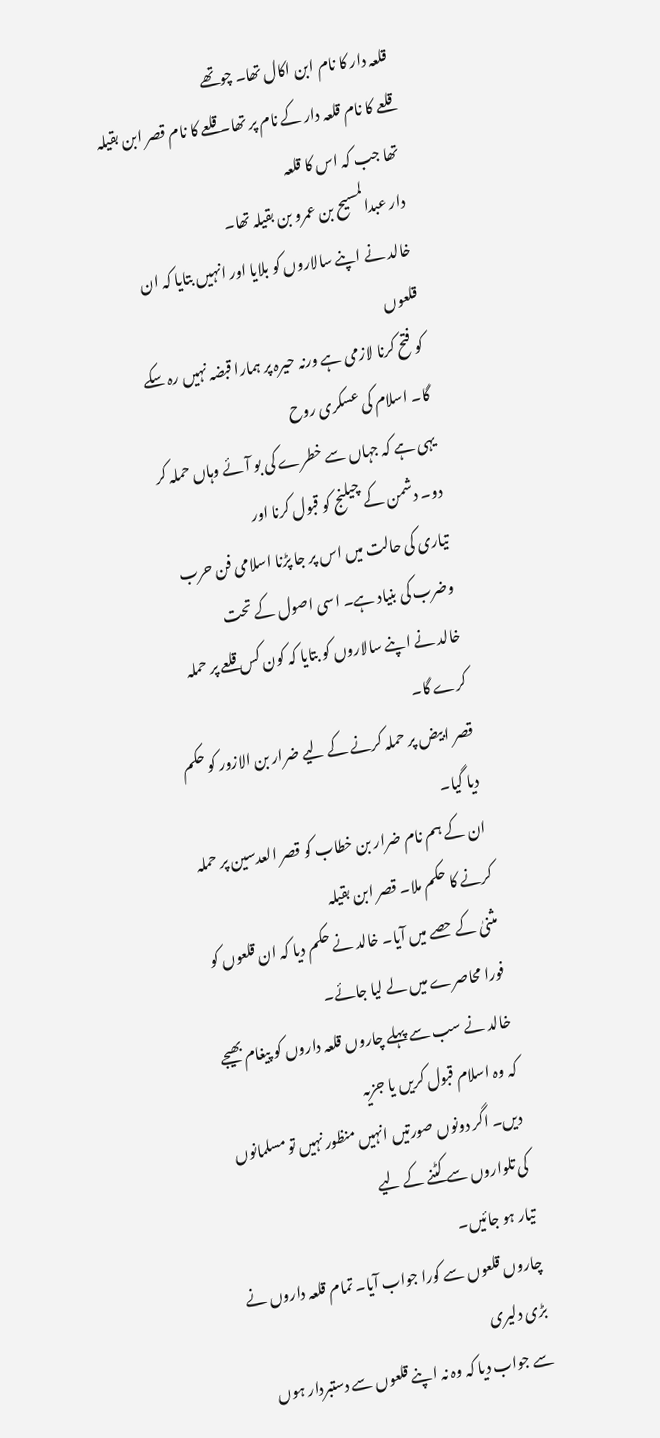قلعہ دار کا نام ابن اکال تھا۔ چوتھے
قلعے کا نام قلعہ دار کے نام پر تھا۔ قلعے کا نام قصر ابن بقیلہ تھا جب کہ اس کا قلعہ
دار عبدالمسیح بن عمرو بن بقیلہ تھا۔
خالد نے اپنے سالاروں کو بلایا اور انہیں بتایا کہ ان قلعوں
کو فتح کرنا لازمی ہے ورنہ حیرہ پر ہمارا قبضہ نہیں رہ سکے گا۔ اسلام کی عسکری روح
یہی ہے کہ جہاں سے خطرے کی بو آئے وہاں حملہ کر دو۔ دشمن کے چیلنج کو قبول کرنا اور
تیاری کی حالت میں اس پر جا پڑنا اسلامی فن حرب وضرب کی بنیاد ہے۔ اسی اصول کے تحت
خالد نے اپنے سالاروں کو بتایا کہ کون کس قلعے پر حملہ کرے گا۔
قصر ابیض پر حملہ کرنے کے لیے ضرار بن الازور کو حکم دیا گیا۔
ان کے ہم نام ضرار بن خطاب کو قصر العدسین پر حملہ کرنے کا حکم ملا۔ قصر ابن بقیلہ
مثنیٰ کے حصے میں آیا۔ خالد نے حکم دیا کہ ان قلعوں کو فورا محاصرے میں لے لیا جائے۔
خالد نے سب سے پہلے چاروں قلعہ داروں کو پیغام بھیجے کہ وہ اسلام قبول کریں یا جزیہ
دیں۔ اگر دونوں صورتیں انہیں منظور نہیں تو مسلمانوں کی تلواروں سے کٹنے کے لیے
تیار ہو جائیں۔
چاروں قلعوں سے کورا جواب آیا۔ تمام قلعہ داروں نے بڑی دلیری
سے جواب دیا کہ وہ نہ اپنے قلعوں سے دستبردار ہوں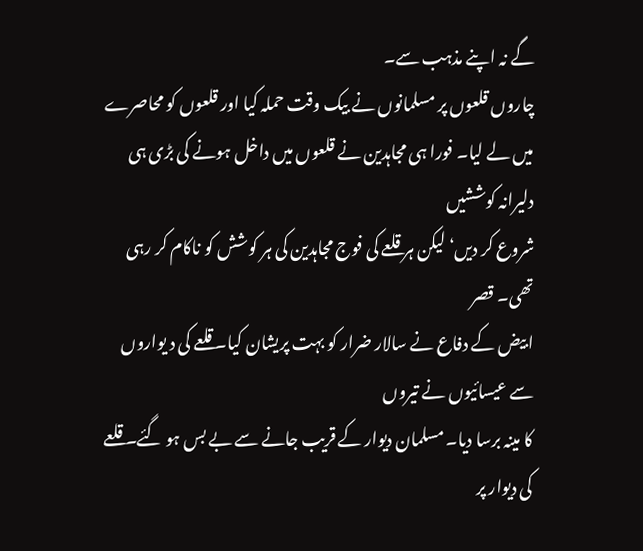گے نہ اپنے مذہب سے۔
چاروں قلعوں پر مسلمانوں نے بیک وقت حملہ کیا اور قلعوں کو محاصرے
میں لے لیا۔ فورا ہی مجاہدین نے قلعوں میں داخل ہونے کی بڑی ہی دلیرانہ کوششیں
شروع کر دیں‘ لیکن ہر قلعے کی فوج مجاہدین کی ہر کوشش کو ناکام کر رہی تھی۔ قصر
ابیض کے دفاع نے سالار ضرار کو بہت پریشان کیا۔ قلعے کی د یواروں سے عیسائیوں نے تیروں
کا مینہ برسا دیا۔ مسلمان دیوار کے قریب جانے سے بے بس ہو گئے۔ قلعے کی دیوار پر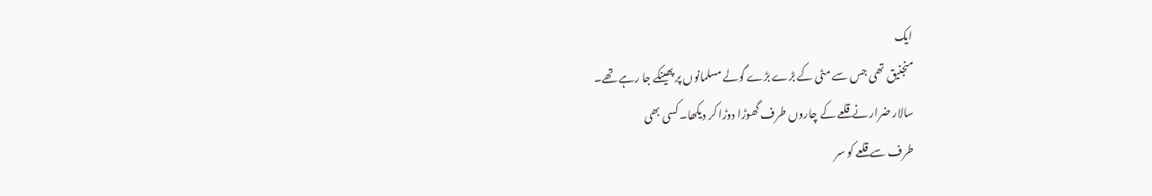ایک
منجنیق تھی جس سے مٹی کے بڑے بڑے گولے مسلمانوں پر پھینکے جا رہے تھے۔
سالار ضرار نے قلعے کے چاروں طرف گھوڑا دوڑا کر دیکھا۔ کسی بھی
طرف سے قلعے کو سر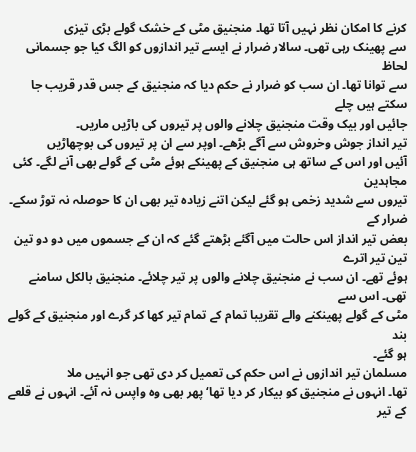کرنے کا امکان نظر نہیں آتا تھا۔ منجنیق مٹی کے خشک گولے بڑی تیزی
سے پھینک رہی تھی۔ سالار ضرار نے ایسے تیر اندازوں کو الگ کیا جو جسمانی لحاظ
سے توانا تھا۔ ان سب کو ضرار نے حکم دیا کہ منجنیق کے جس قدر قریب جا سکتے ہیں چلے
جائیں اور بیک وقت منجنیق چلانے والوں پر تیروں کی باڑیں ماریں۔
تیر انداز جوش وخروش سے آگے بڑھے۔ اوپر سے ان پر تیروں کی بوچھاڑیں
آئیں اور اس کے ساتھ ہی منجنیق کے پھینکے ہوئے مٹی کے گولے بھی آنے لگے۔ کئی مجاہدین
تیروں سے شدید زخمی ہو گئے لیکن اتنے زیادہ تیر بھی ان کا حوصلہ نہ توڑ سکے۔ ضرار کے
بعض تیر انداز اس حالت میں آگئے بڑھتے گئے کہ ان کے جسموں میں دو دو تین تین تیر اترے
ہوئے تھے۔ ان سب نے منجنیق چلانے والوں پر تیر چلائے۔ منجنیق بالکل سامنے تھی۔ اس سے
مٹی کے گولے پھینکنے والے تقریبا تمام کے تمام تیر کھا کر گرے اور منجنیق کے گولے بند
ہو گئے۔
مسلمان تیر اندازوں نے اس حکم کی تعمیل کر دی تھی جو انہیں ملا
تھا۔ انہوں نے منجنیق کو بیکار کر دیا تھا‘ پھر بھی وہ واپس نہ آئے۔ انہوں نے قلعے
کے تیر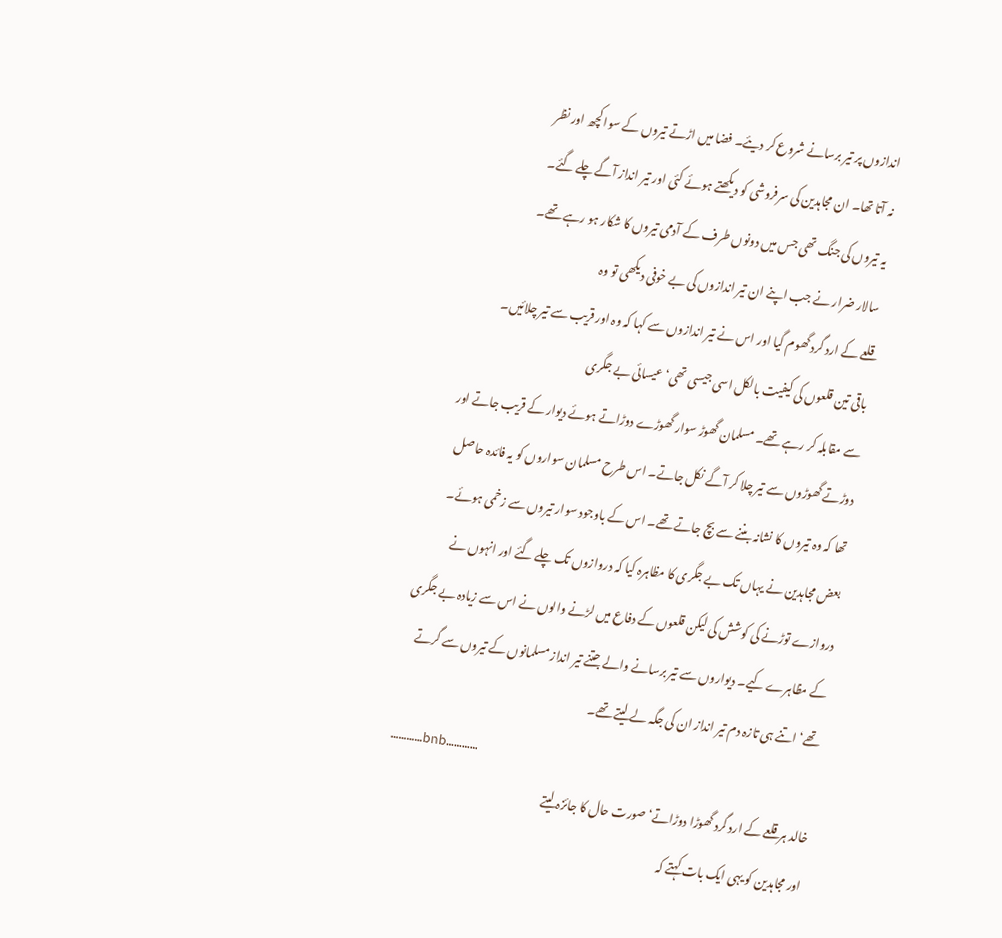اندازوں پر تیر برسانے شروع کر دیئے۔ فضا میں اڑتے تیروں کے سوا کچھ اور نظر
نہ آتا تھا۔ ان مجاہدین کی سرفروشی کو دیکھتے ہوئے کئی اور تیر انداز آگے چلے گئے۔
یہ تیروں کی جنگ تھی جس میں دونوں طرف کے آدمی تیروں کا شکار ہو رہے تھے۔
سالار ضرار نے جب اپنے ان تیر اندازوں کی بے خوفی دیکھی تو وہ
قلعے کے ارد گرد گھوم گیا اور اس نے تیر اندازوں سے کہا کہ وہ اور قریب سے تیر چلائیں۔
باقی تین قلعوں کی کیفیت بالکل اسی جیسی تھی‘ عیسائی بے جگری
سے مقابلہ کر رہے تھے۔ مسلمان گھوڑ سوار گھوڑے دوڑاتے ہوئے دیوار کے قریب جاتے اور
دوڑتے گھوڑوں سے تیر چلا کر آگے نکل جاتے۔ اس طرح مسلمان سواروں کو یہ فائدہ حاصل
تھا کہ وہ تیروں کا نشانہ بننے سے بچ جاتے تھے۔ اس کے باوجود سوار تیروں سے زخمی ہوئے۔
بعض مجاہدین نے یہاں تک بے جگری کا مظاہرہ کیا کہ دروازوں تک چلے گئے اور انہوں نے
دروازے توڑنے کی کوشش کی لیکن قلعوں کے دفاع میں لڑنے والوں نے اس سے زیادہ بے جگری
کے مظاہرے کیے۔ دیواروں سے تیر برسانے والے جتنے تیر انداز مسلمانوں کے تیروں سے گرتے
تھے‘ اتنے ہی تازہ دم تیر انداز ان کی جگہ لے لیتے تھے۔
…………bnb…………
خالد ہر قلعے کے ارد گرد گھوڑا دوڑاتے‘ صورت حال کا جائزہ لیتے
اور مجاہدین کو یہی ایک بات کہتے کہ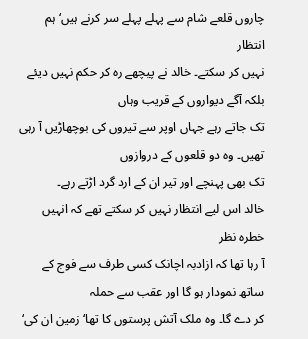چاروں قلعے شام سے پہلے پہلے سر کرنے ہیں‘ ہم انتظار
نہیں کر سکتے۔ خالد نے پیچھے رہ کر حکم نہیں دیئے بلکہ آگے دیواروں کے قریب وہاں
تک جاتے رہے جہاں اوپر سے تیروں کی بوچھاڑیں آ رہی تھیں۔ وہ دو قلعوں کے دروازوں
تک بھی پہنچے اور تیر ان کے ارد گرد اڑتے رہے۔
خالد اس لیے انتظار نہیں کر سکتے تھے کہ انہیں خطرہ نظر
آ رہا تھا کہ ازادبہ اچانک کسی طرف سے فوج کے ساتھ نمودار ہو گا اور عقب سے حملہ
کر دے گا۔ وہ ملک آتش پرستوں کا تھا‘ زمین ان کی‘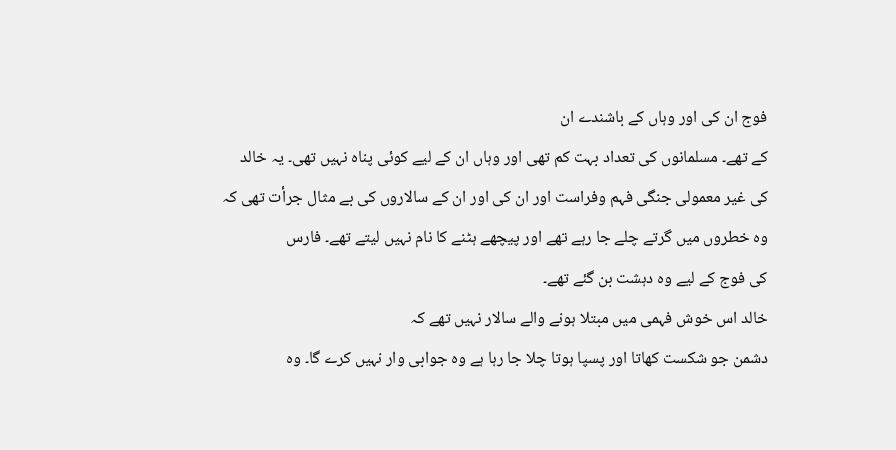فوج ان کی اور وہاں کے باشندے ان
کے تھے۔ مسلمانوں کی تعداد بہت کم تھی اور وہاں ان کے لیے کوئی پناہ نہیں تھی۔ یہ خالد
کی غیر معمولی جنگی فہم وفراست اور ان کی اور ان کے سالاروں کی بے مثال جرأت تھی کہ
وہ خطروں میں گرتے چلے جا رہے تھے اور پیچھے ہٹنے کا نام نہیں لیتے تھے۔ فارس
کی فوج کے لیے وہ دہشت بن گئے تھے۔
خالد اس خوش فہمی میں مبتلا ہونے والے سالار نہیں تھے کہ
دشمن جو شکست کھاتا اور پسپا ہوتا چلا جا رہا ہے وہ جوابی وار نہیں کرے گا۔ وہ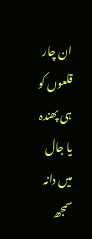ان چار
قلعوں کو ہی پھندہ یا جال میں دانہ سمجھ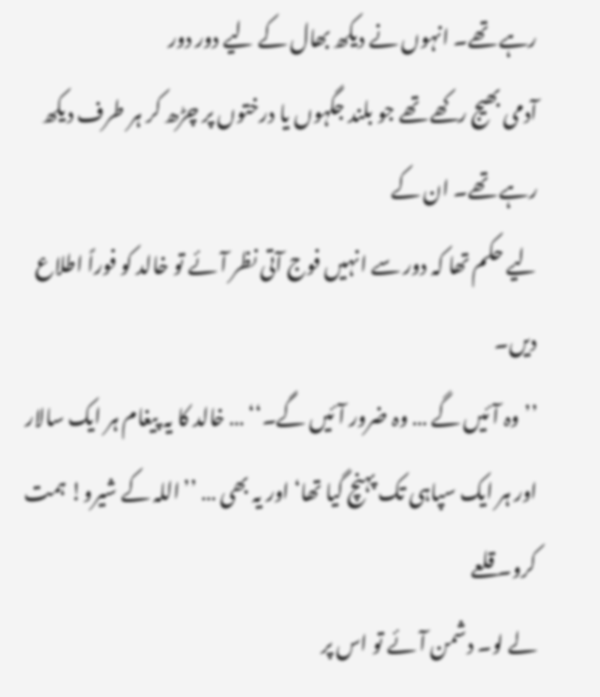رہے تھے۔ انہوں نے دیکھ بھال کے لیے دور دور
آدمی بھیج رکھے تھے جو بلند جگہوں یا درختوں پر چڑھ کر ہر طرف دیکھ رہے تھے۔ ان کے
لیے حکم تھا کہ دور سے انہیں فوج آتی نظر آئے تو خالد کو فوراً اطلاع دیں۔
’’وہ آئیں گے … وہ ضرور آئیں گے۔‘‘ … خالد کا یہ پیغام ہر ایک سالار
اور ہر ایک سپاہی تک پہنچ گیا تھا‘ اور یہ بھی … ’’اللہ کے شیرو! ہمت کرو۔ قلعے
لے لو۔ دشمن آئے تو اس پر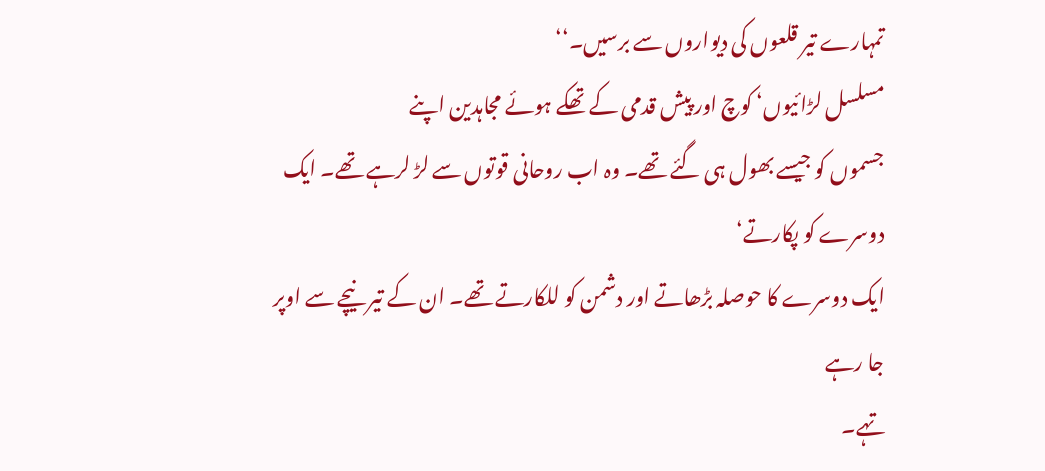تمہارے تیر قلعوں کی دیواروں سے برسیں۔‘‘
مسلسل لڑائیوں‘ کوچ اور پیش قدمی کے تھکے ہوئے مجاہدین اپنے
جسموں کو جیسے بھول ہی گئے تھے۔ وہ اب روحانی قوتوں سے لڑ لرہے تھے۔ ایک دوسرے کو پکارتے‘
ایک دوسرے کا حوصلہ بڑھاتے اور دشمن کو للکارتے تھے۔ ان کے تیر نیچے سے اوپر جا رہے
تہے۔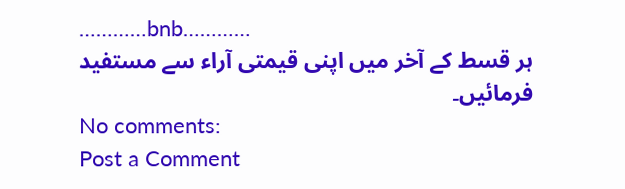…………bnb…………
ہر قسط کے آخر میں اپنی قیمتی آراء سے مستفید
فرمائیں۔
No comments:
Post a Comment